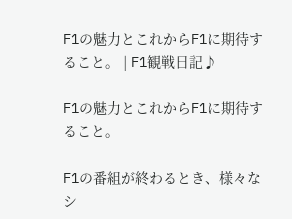F1の魅力とこれからF1に期待すること。 | F1観戦日記♪

F1の魅力とこれからF1に期待すること。

F1の番組が終わるとき、様々なシ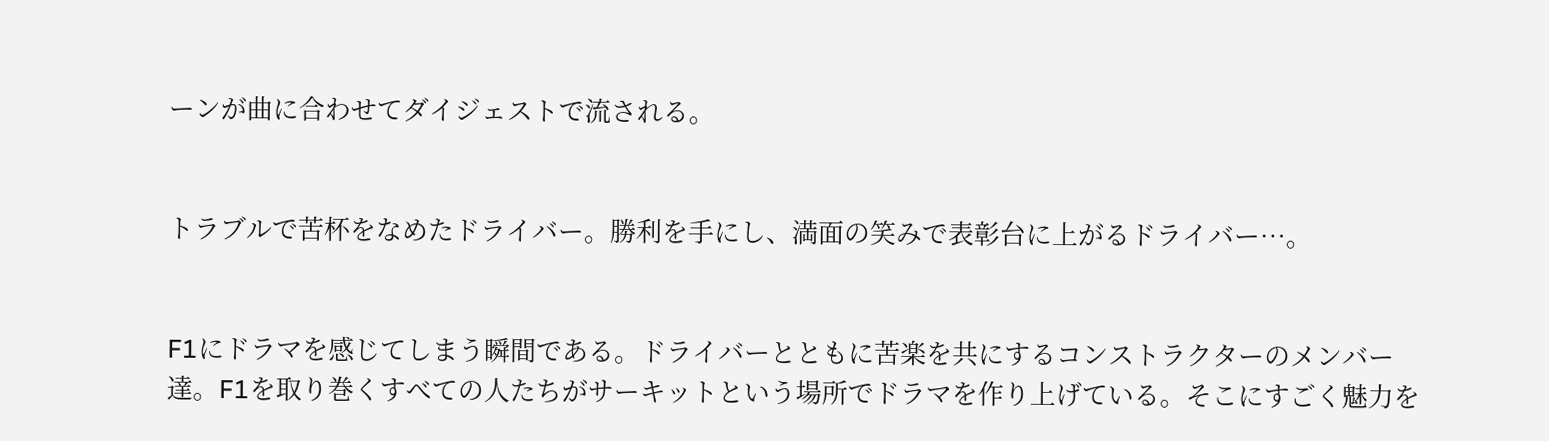ーンが曲に合わせてダイジェストで流される。


トラブルで苦杯をなめたドライバー。勝利を手にし、満面の笑みで表彰台に上がるドライバー…。


F1にドラマを感じてしまう瞬間である。ドライバーとともに苦楽を共にするコンストラクターのメンバー達。F1を取り巻くすべての人たちがサーキットという場所でドラマを作り上げている。そこにすごく魅力を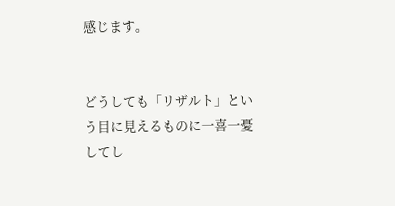感じます。


どうしても「リザルト」という目に見えるものに一喜一憂してし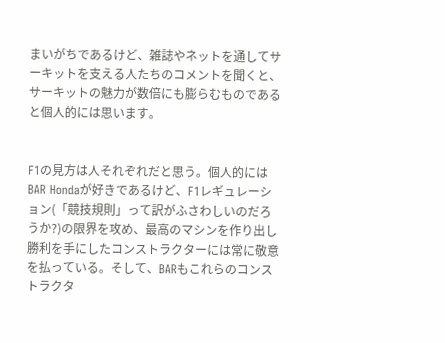まいがちであるけど、雑誌やネットを通してサーキットを支える人たちのコメントを聞くと、サーキットの魅力が数倍にも膨らむものであると個人的には思います。


F1の見方は人それぞれだと思う。個人的にはBAR Hondaが好きであるけど、F1レギュレーション(「競技規則」って訳がふさわしいのだろうか?)の限界を攻め、最高のマシンを作り出し勝利を手にしたコンストラクターには常に敬意を払っている。そして、BARもこれらのコンストラクタ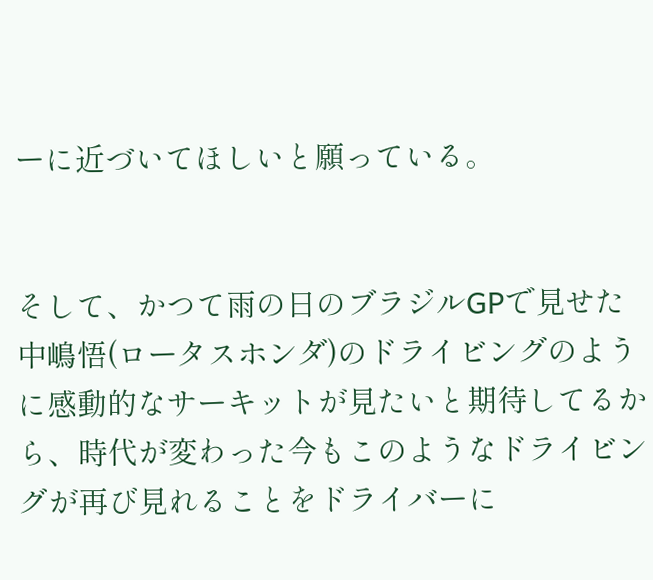ーに近づいてほしいと願っている。


そして、かつて雨の日のブラジルGPで見せた中嶋悟(ロータスホンダ)のドライビングのように感動的なサーキットが見たいと期待してるから、時代が変わった今もこのようなドライビングが再び見れることをドライバーに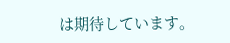は期待しています。